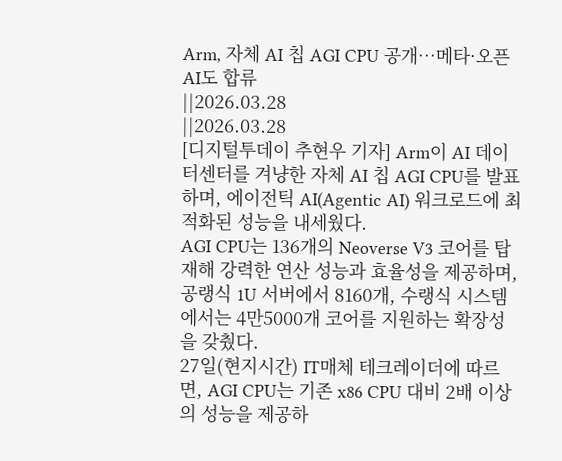Arm, 자체 AI 칩 AGI CPU 공개…메타·오픈AI도 합류
||2026.03.28
||2026.03.28
[디지털투데이 추현우 기자] Arm이 AI 데이터센터를 겨냥한 자체 AI 칩 AGI CPU를 발표하며, 에이전틱 AI(Agentic AI) 워크로드에 최적화된 성능을 내세웠다.
AGI CPU는 136개의 Neoverse V3 코어를 탑재해 강력한 연산 성능과 효율성을 제공하며, 공랭식 1U 서버에서 8160개, 수랭식 시스템에서는 4만5000개 코어를 지원하는 확장성을 갖췄다.
27일(현지시간) IT매체 테크레이더에 따르면, AGI CPU는 기존 x86 CPU 대비 2배 이상의 성능을 제공하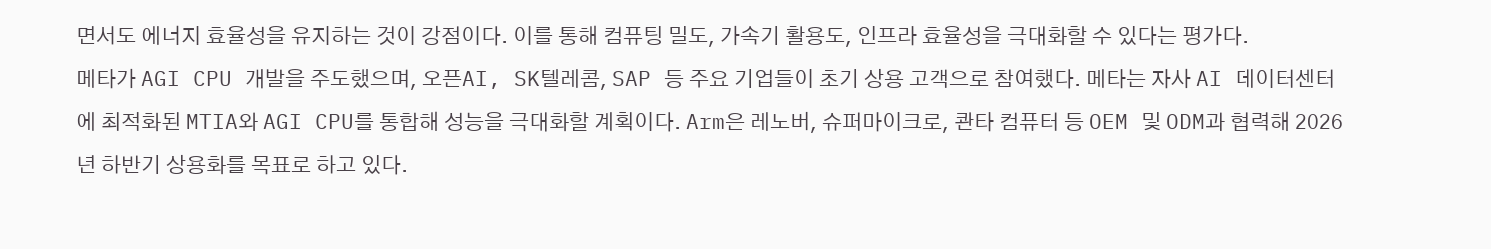면서도 에너지 효율성을 유지하는 것이 강점이다. 이를 통해 컴퓨팅 밀도, 가속기 활용도, 인프라 효율성을 극대화할 수 있다는 평가다.
메타가 AGI CPU 개발을 주도했으며, 오픈AI, SK텔레콤, SAP 등 주요 기업들이 초기 상용 고객으로 참여했다. 메타는 자사 AI 데이터센터에 최적화된 MTIA와 AGI CPU를 통합해 성능을 극대화할 계획이다. Arm은 레노버, 슈퍼마이크로, 콴타 컴퓨터 등 OEM 및 ODM과 협력해 2026년 하반기 상용화를 목표로 하고 있다.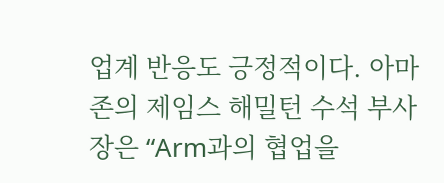업계 반응도 긍정적이다. 아마존의 제임스 해밀턴 수석 부사장은 “Arm과의 협업을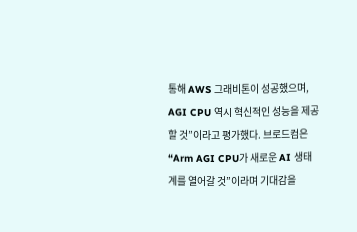통해 AWS 그래비톤이 성공했으며, AGI CPU 역시 혁신적인 성능을 제공할 것”이라고 평가했다. 브로드컴은 “Arm AGI CPU가 새로운 AI 생태계를 열어갈 것”이라며 기대감을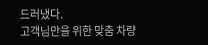드러냈다.
고객님만을 위한 맞춤 차량